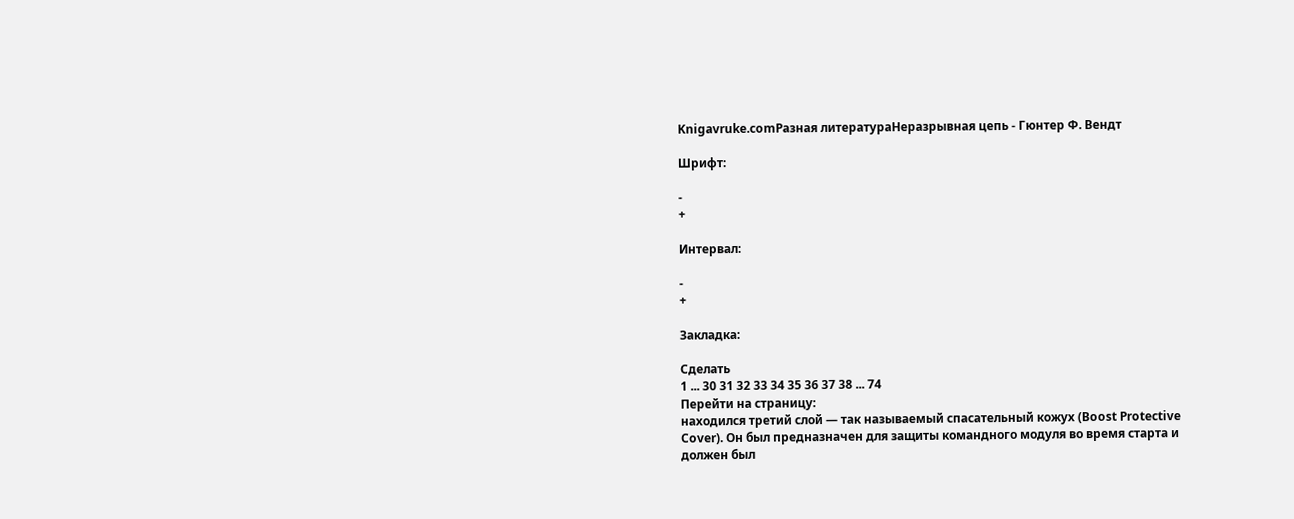Knigavruke.comРазная литератураНеразрывная цепь - Гюнтер Ф. Вендт

Шрифт:

-
+

Интервал:

-
+

Закладка:

Сделать
1 ... 30 31 32 33 34 35 36 37 38 ... 74
Перейти на страницу:
находился третий слой — так называемый спасательный кожух (Boost Protective Cover). Он был предназначен для защиты командного модуля во время старта и должен был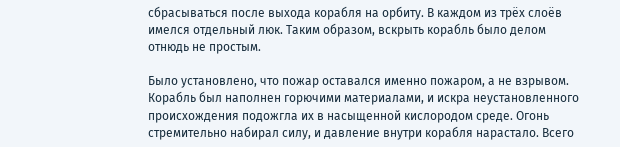сбрасываться после выхода корабля на орбиту. В каждом из трёх слоёв имелся отдельный люк. Таким образом, вскрыть корабль было делом отнюдь не простым.

Было установлено, что пожар оставался именно пожаром, а не взрывом. Корабль был наполнен горючими материалами, и искра неустановленного происхождения подожгла их в насыщенной кислородом среде. Огонь стремительно набирал силу, и давление внутри корабля нарастало. Всего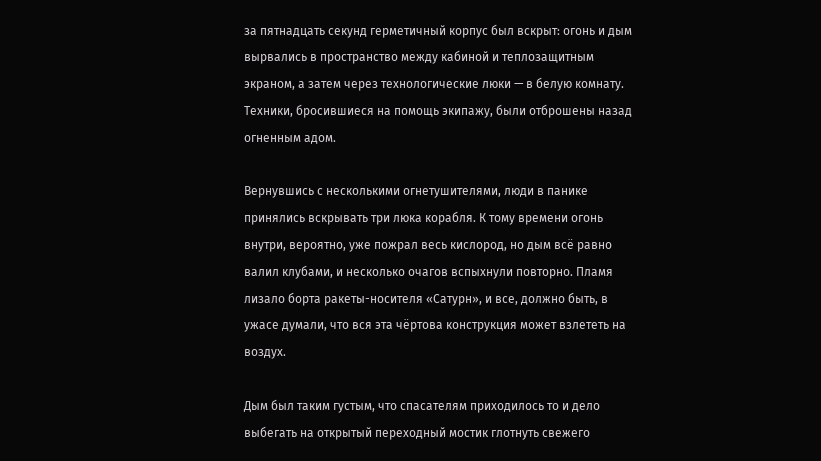за пятнадцать секунд герметичный корпус был вскрыт: огонь и дым вырвались в пространство между кабиной и теплозащитным экраном, а затем через технологические люки — в белую комнату. Техники, бросившиеся на помощь экипажу, были отброшены назад огненным адом.

Вернувшись с несколькими огнетушителями, люди в панике принялись вскрывать три люка корабля. К тому времени огонь внутри, вероятно, уже пожрал весь кислород, но дым всё равно валил клубами, и несколько очагов вспыхнули повторно. Пламя лизало борта ракеты-носителя «Сатурн», и все, должно быть, в ужасе думали, что вся эта чёртова конструкция может взлететь на воздух.

Дым был таким густым, что спасателям приходилось то и дело выбегать на открытый переходный мостик глотнуть свежего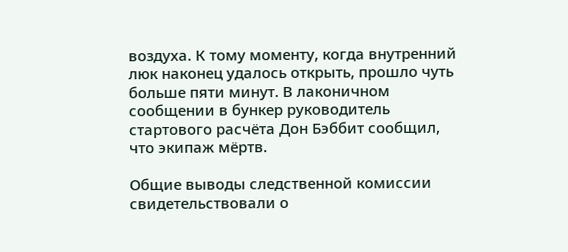воздуха. К тому моменту, когда внутренний люк наконец удалось открыть, прошло чуть больше пяти минут. В лаконичном сообщении в бункер руководитель стартового расчёта Дон Бэббит сообщил, что экипаж мёртв.

Общие выводы следственной комиссии свидетельствовали о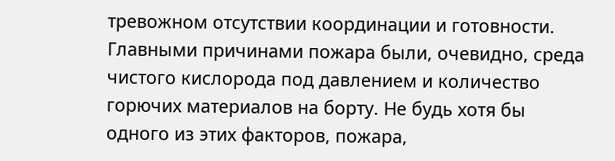тревожном отсутствии координации и готовности. Главными причинами пожара были, очевидно, среда чистого кислорода под давлением и количество горючих материалов на борту. Не будь хотя бы одного из этих факторов, пожара,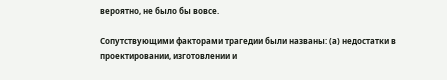вероятно, не было бы вовсе.

Сопутствующими факторами трагедии были названы: (а) недостатки в проектировании, изготовлении и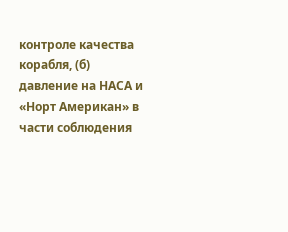контроле качества корабля, (б) давление на НАСА и «Норт Американ» в части соблюдения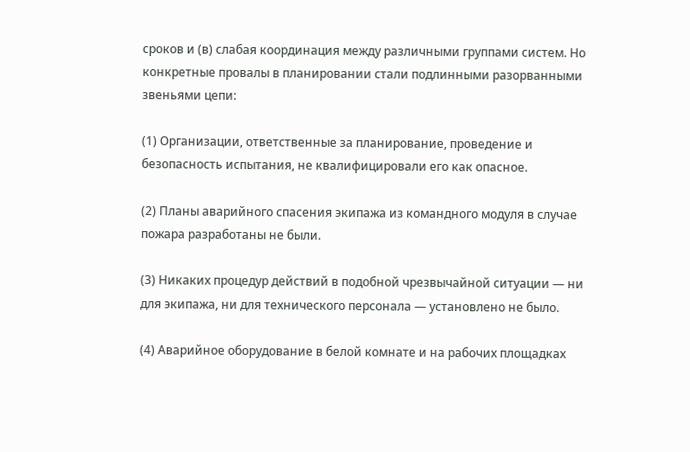сроков и (в) слабая координация между различными группами систем. Но конкретные провалы в планировании стали подлинными разорванными звеньями цепи:

(1) Организации, ответственные за планирование, проведение и безопасность испытания, не квалифицировали его как опасное.

(2) Планы аварийного спасения экипажа из командного модуля в случае пожара разработаны не были.

(3) Никаких процедур действий в подобной чрезвычайной ситуации — ни для экипажа, ни для технического персонала — установлено не было.

(4) Аварийное оборудование в белой комнате и на рабочих площадках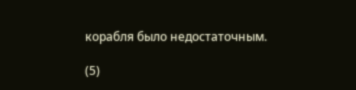корабля было недостаточным.

(5)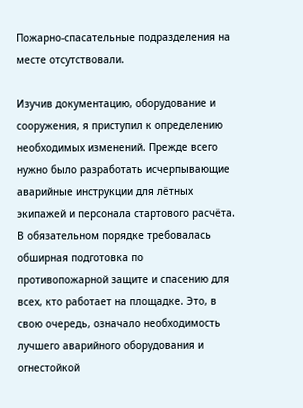Пожарно-спасательные подразделения на месте отсутствовали.

Изучив документацию, оборудование и сооружения, я приступил к определению необходимых изменений. Прежде всего нужно было разработать исчерпывающие аварийные инструкции для лётных экипажей и персонала стартового расчёта. В обязательном порядке требовалась обширная подготовка по противопожарной защите и спасению для всех, кто работает на площадке. Это, в свою очередь, означало необходимость лучшего аварийного оборудования и огнестойкой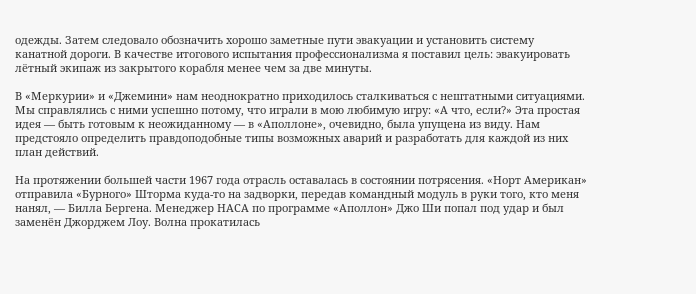одежды. Затем следовало обозначить хорошо заметные пути эвакуации и установить систему канатной дороги. В качестве итогового испытания профессионализма я поставил цель: эвакуировать лётный экипаж из закрытого корабля менее чем за две минуты.

В «Меркурии» и «Джемини» нам неоднократно приходилось сталкиваться с нештатными ситуациями. Мы справлялись с ними успешно потому, что играли в мою любимую игру: «А что, если?» Эта простая идея — быть готовым к неожиданному — в «Аполлоне», очевидно, была упущена из виду. Нам предстояло определить правдоподобные типы возможных аварий и разработать для каждой из них план действий.

На протяжении большей части 1967 года отрасль оставалась в состоянии потрясения. «Норт Американ» отправила «Бурного» Шторма куда-то на задворки, передав командный модуль в руки того, кто меня нанял, — Билла Бергена. Менеджер НАСА по программе «Аполлон» Джо Ши попал под удар и был заменён Джорджем Лоу. Волна прокатилась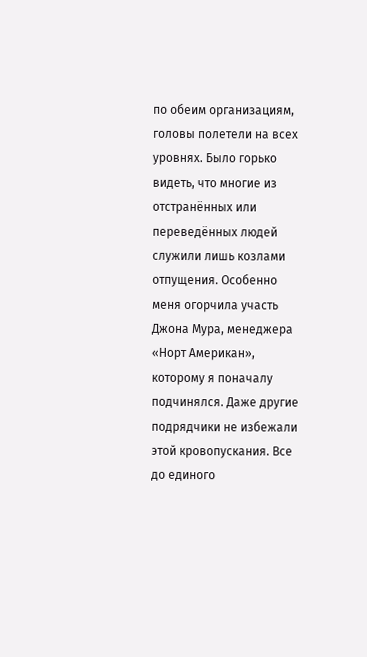по обеим организациям, головы полетели на всех уровнях. Было горько видеть, что многие из отстранённых или переведённых людей служили лишь козлами отпущения. Особенно меня огорчила участь Джона Мура, менеджера «Норт Американ», которому я поначалу подчинялся. Даже другие подрядчики не избежали этой кровопускания. Все до единого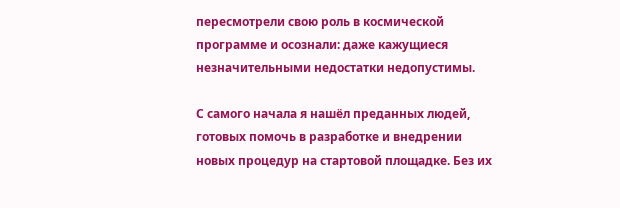пересмотрели свою роль в космической программе и осознали: даже кажущиеся незначительными недостатки недопустимы.

С самого начала я нашёл преданных людей, готовых помочь в разработке и внедрении новых процедур на стартовой площадке. Без их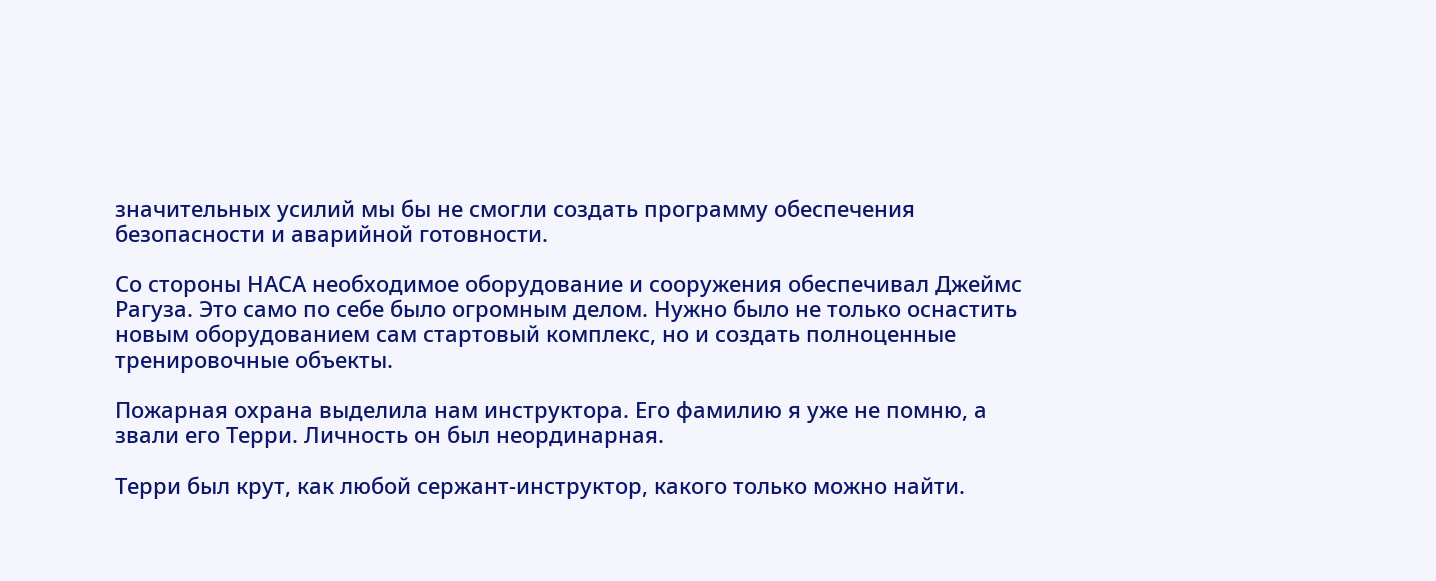значительных усилий мы бы не смогли создать программу обеспечения безопасности и аварийной готовности.

Со стороны НАСА необходимое оборудование и сооружения обеспечивал Джеймс Рагуза. Это само по себе было огромным делом. Нужно было не только оснастить новым оборудованием сам стартовый комплекс, но и создать полноценные тренировочные объекты.

Пожарная охрана выделила нам инструктора. Его фамилию я уже не помню, а звали его Терри. Личность он был неординарная.

Терри был крут, как любой сержант-инструктор, какого только можно найти.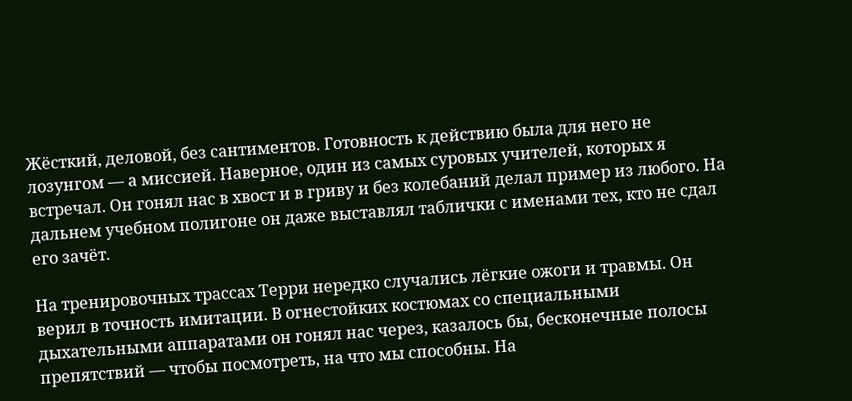Жёсткий, деловой, без сантиментов. Готовность к действию была для него не лозунгом — а миссией. Наверное, один из самых суровых учителей, которых я встречал. Он гонял нас в хвост и в гриву и без колебаний делал пример из любого. На дальнем учебном полигоне он даже выставлял таблички с именами тех, кто не сдал его зачёт.

На тренировочных трассах Терри нередко случались лёгкие ожоги и травмы. Он верил в точность имитации. В огнестойких костюмах со специальными дыхательными аппаратами он гонял нас через, казалось бы, бесконечные полосы препятствий — чтобы посмотреть, на что мы способны. На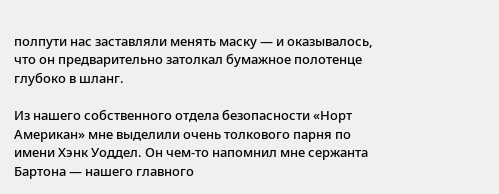полпути нас заставляли менять маску — и оказывалось, что он предварительно затолкал бумажное полотенце глубоко в шланг.

Из нашего собственного отдела безопасности «Норт Американ» мне выделили очень толкового парня по имени Хэнк Уоддел. Он чем-то напомнил мне сержанта Бартона — нашего главного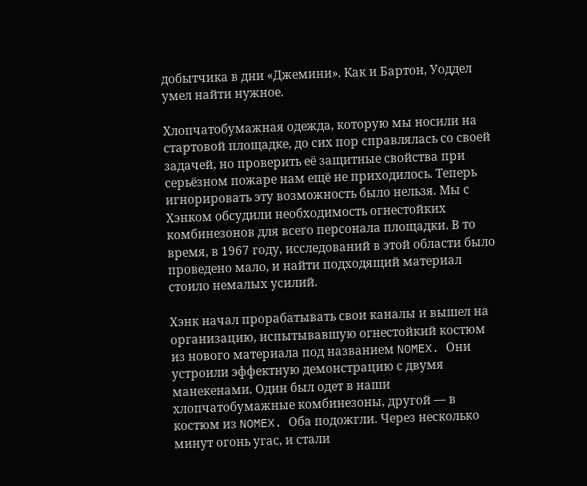добытчика в дни «Джемини». Как и Бартон, Уоддел умел найти нужное.

Хлопчатобумажная одежда, которую мы носили на стартовой площадке, до сих пор справлялась со своей задачей, но проверить её защитные свойства при серьёзном пожаре нам ещё не приходилось. Теперь игнорировать эту возможность было нельзя. Мы с Хэнком обсудили необходимость огнестойких комбинезонов для всего персонала площадки. В то время, в 1967 году, исследований в этой области было проведено мало, и найти подходящий материал стоило немалых усилий.

Хэнк начал прорабатывать свои каналы и вышел на организацию, испытывавшую огнестойкий костюм из нового материала под названием NOMEX. Они устроили эффектную демонстрацию с двумя манекенами. Один был одет в наши хлопчатобумажные комбинезоны, другой — в костюм из NOMEX. Оба подожгли. Через несколько минут огонь угас, и стали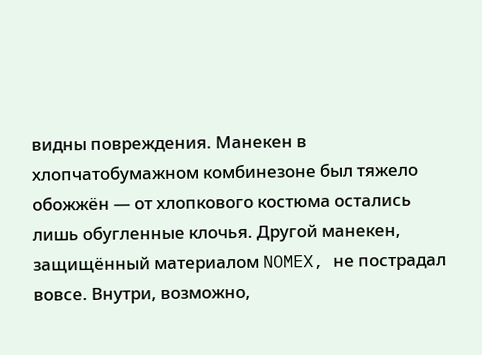видны повреждения. Манекен в хлопчатобумажном комбинезоне был тяжело обожжён — от хлопкового костюма остались лишь обугленные клочья. Другой манекен, защищённый материалом NOMEX, не пострадал вовсе. Внутри, возможно,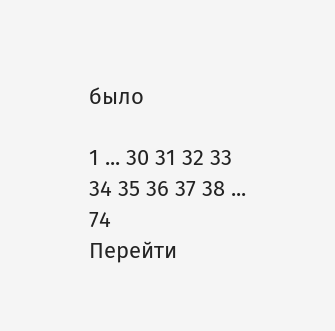было

1 ... 30 31 32 33 34 35 36 37 38 ... 74
Перейти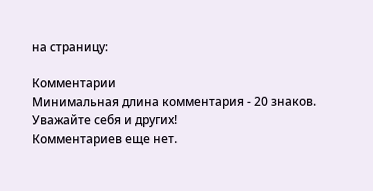на страницу:

Комментарии
Минимальная длина комментария - 20 знаков. Уважайте себя и других!
Комментариев еще нет.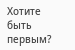Хотите быть первым?